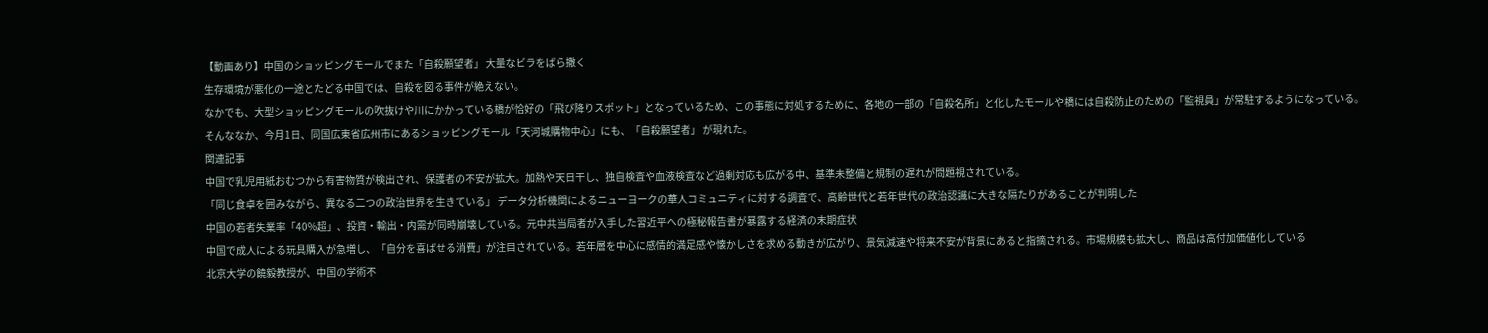【動画あり】中国のショッピングモールでまた「自殺願望者」 大量なビラをばら撒く
生存環境が悪化の一途とたどる中国では、自殺を図る事件が絶えない。
なかでも、大型ショッピングモールの吹抜けや川にかかっている橋が恰好の「飛び降りスポット」となっているため、この事態に対処するために、各地の一部の「自殺名所」と化したモールや橋には自殺防止のための「監視員」が常駐するようになっている。
そんななか、今月1日、同国広東省広州市にあるショッピングモール「天河城購物中心」にも、「自殺願望者」 が現れた。
関連記事
中国で乳児用紙おむつから有害物質が検出され、保護者の不安が拡大。加熱や天日干し、独自検査や血液検査など過剰対応も広がる中、基準未整備と規制の遅れが問題視されている。
「同じ食卓を囲みながら、異なる二つの政治世界を生きている」 データ分析機関によるニューヨークの華人コミュニティに対する調査で、高齢世代と若年世代の政治認識に大きな隔たりがあることが判明した
中国の若者失業率「40%超」、投資・輸出・内需が同時崩壊している。元中共当局者が入手した習近平への極秘報告書が暴露する経済の末期症状
中国で成人による玩具購入が急増し、「自分を喜ばせる消費」が注目されている。若年層を中心に感情的満足感や懐かしさを求める動きが広がり、景気減速や将来不安が背景にあると指摘される。市場規模も拡大し、商品は高付加価値化している
北京大学の饒毅教授が、中国の学術不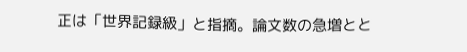正は「世界記録級」と指摘。論文数の急増とと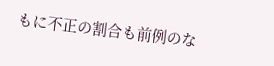もに不正の割合も前例のな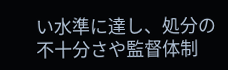い水準に達し、処分の不十分さや監督体制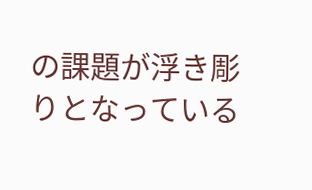の課題が浮き彫りとなっている